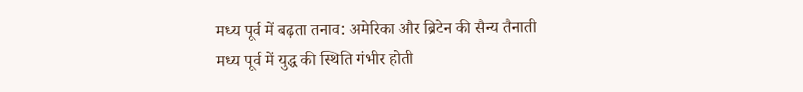मध्य पूर्व में बढ़ता तनाव: अमेरिका और ब्रिटेन की सैन्य तैनाती
मध्य पूर्व में युद्ध की स्थिति गंभीर होती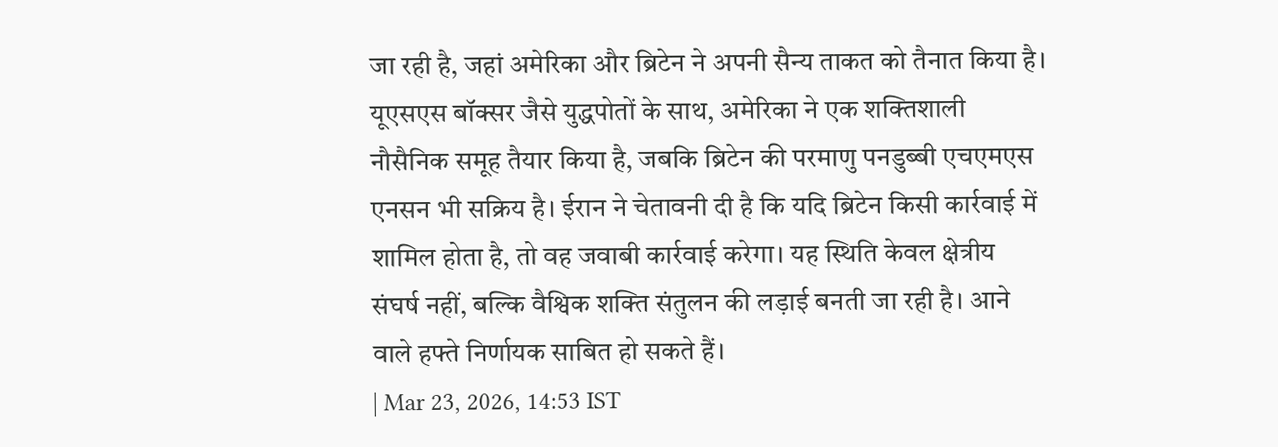जा रही है, जहां अमेरिका और ब्रिटेन ने अपनी सैन्य ताकत को तैनात किया है। यूएसएस बॉक्सर जैसे युद्धपोतों के साथ, अमेरिका ने एक शक्तिशाली नौसैनिक समूह तैयार किया है, जबकि ब्रिटेन की परमाणु पनडुब्बी एचएमएस एनसन भी सक्रिय है। ईरान ने चेतावनी दी है कि यदि ब्रिटेन किसी कार्रवाई में शामिल होता है, तो वह जवाबी कार्रवाई करेगा। यह स्थिति केवल क्षेत्रीय संघर्ष नहीं, बल्कि वैश्विक शक्ति संतुलन की लड़ाई बनती जा रही है। आने वाले हफ्ते निर्णायक साबित हो सकते हैं।
| Mar 23, 2026, 14:53 IST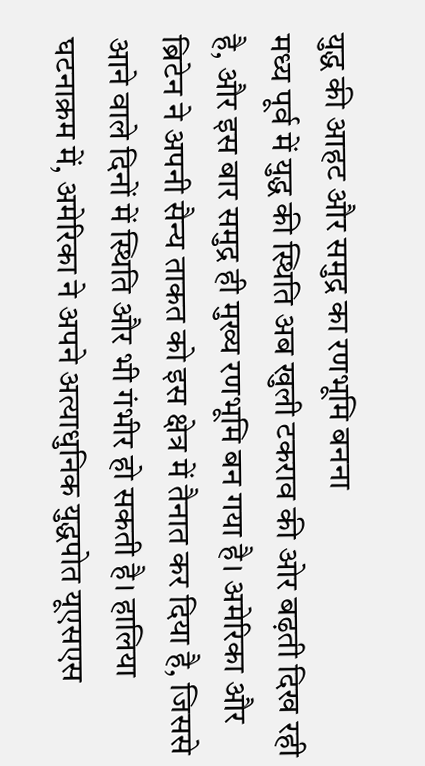युद्ध की आहट और समुद्र का रणभूमि बनना
मध्य पूर्व में युद्ध की स्थिति अब खुली टकराव की ओर बढ़ती दिख रही है, और इस बार समुद्र ही मुख्य रणभूमि बन गया है। अमेरिका और ब्रिटेन ने अपनी सैन्य ताकत को इस क्षेत्र में तैनात कर दिया है, जिससे आने वाले दिनों में स्थिति और भी गंभीर हो सकती है। हालिया घटनाक्रम में, अमेरिका ने अपने अत्याधुनिक युद्धपोत यूएसएस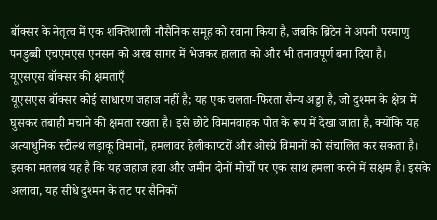बॉक्सर के नेतृत्व में एक शक्तिशाली नौसैनिक समूह को रवाना किया है, जबकि ब्रिटेन ने अपनी परमाणु पनडुब्बी एचएमएस एनसन को अरब सागर में भेजकर हालात को और भी तनावपूर्ण बना दिया है।
यूएसएस बॉक्सर की क्षमताएँ
यूएसएस बॉक्सर कोई साधारण जहाज नहीं है; यह एक चलता-फिरता सैन्य अड्डा है, जो दुश्मन के क्षेत्र में घुसकर तबाही मचाने की क्षमता रखता है। इसे छोटे विमानवाहक पोत के रूप में देखा जाता है, क्योंकि यह अत्याधुनिक स्टील्थ लड़ाकू विमानों, हमलावर हेलीकाप्टरों और ओस्प्रे विमानों को संचालित कर सकता है। इसका मतलब यह है कि यह जहाज हवा और जमीन दोनों मोर्चों पर एक साथ हमला करने में सक्षम है। इसके अलावा, यह सीधे दुश्मन के तट पर सैनिकों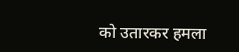को उतारकर हमला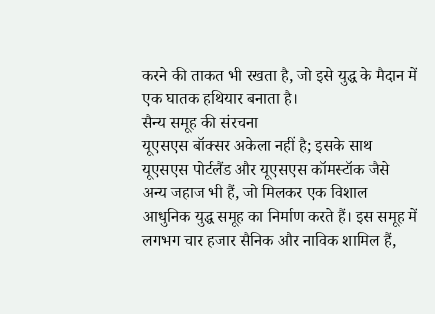करने की ताकत भी रखता है, जो इसे युद्ध के मैदान में एक घातक हथियार बनाता है।
सैन्य समूह की संरचना
यूएसएस बॉक्सर अकेला नहीं है; इसके साथ यूएसएस पोर्टलैंड और यूएसएस कॉमस्टॉक जैसे अन्य जहाज भी हैं, जो मिलकर एक विशाल आधुनिक युद्ध समूह का निर्माण करते हैं। इस समूह में लगभग चार हजार सैनिक और नाविक शामिल हैं,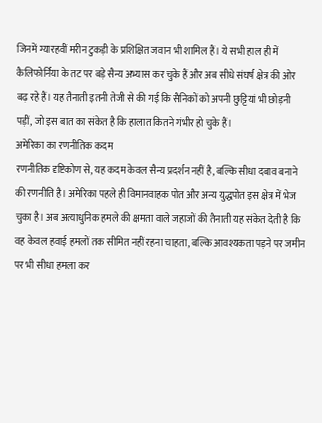जिनमें ग्यारहवीं मरीन टुकड़ी के प्रशिक्षित जवान भी शामिल हैं। ये सभी हाल ही में कैलिफोर्निया के तट पर बड़े सैन्य अभ्यास कर चुके हैं और अब सीधे संघर्ष क्षेत्र की ओर बढ़ रहे हैं। यह तैनाती इतनी तेजी से की गई कि सैनिकों को अपनी छुट्टियां भी छोड़नी पड़ीं, जो इस बात का संकेत है कि हालात कितने गंभीर हो चुके हैं।
अमेरिका का रणनीतिक कदम
रणनीतिक दृष्टिकोण से, यह कदम केवल सैन्य प्रदर्शन नहीं है, बल्कि सीधा दबाव बनाने की रणनीति है। अमेरिका पहले ही विमानवाहक पोत और अन्य युद्धपोत इस क्षेत्र में भेज चुका है। अब अत्याधुनिक हमले की क्षमता वाले जहाजों की तैनाती यह संकेत देती है कि वह केवल हवाई हमलों तक सीमित नहीं रहना चाहता, बल्कि आवश्यकता पड़ने पर जमीन पर भी सीधा हमला कर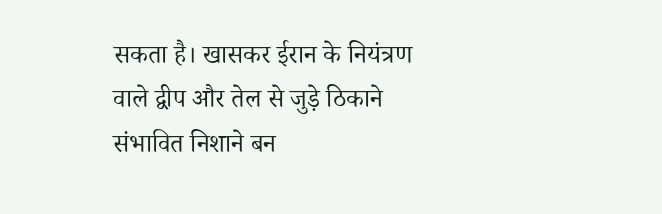सकता है। खासकर ईरान के नियंत्रण वाले द्वीप और तेल से जुड़े ठिकाने संभावित निशाने बन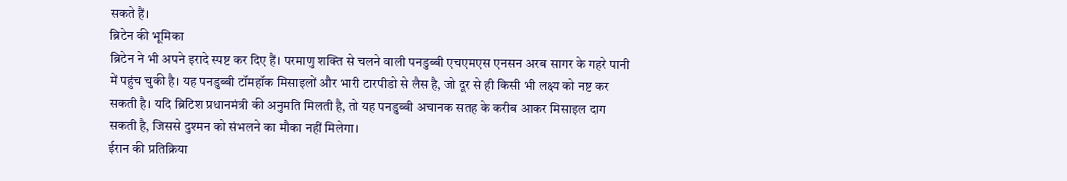सकते हैं।
ब्रिटेन की भूमिका
ब्रिटेन ने भी अपने इरादे स्पष्ट कर दिए हैं। परमाणु शक्ति से चलने वाली पनडुब्बी एचएमएस एनसन अरब सागर के गहरे पानी में पहुंच चुकी है। यह पनडुब्बी टॉमहॉक मिसाइलों और भारी टारपीडो से लैस है, जो दूर से ही किसी भी लक्ष्य को नष्ट कर सकती है। यदि ब्रिटिश प्रधानमंत्री की अनुमति मिलती है, तो यह पनडुब्बी अचानक सतह के करीब आकर मिसाइल दाग सकती है, जिससे दुश्मन को संभलने का मौका नहीं मिलेगा।
ईरान की प्रतिक्रिया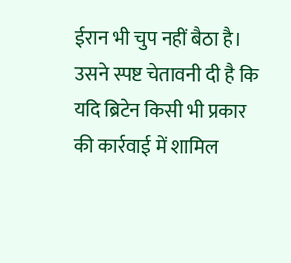ईरान भी चुप नहीं बैठा है। उसने स्पष्ट चेतावनी दी है कि यदि ब्रिटेन किसी भी प्रकार की कार्रवाई में शामिल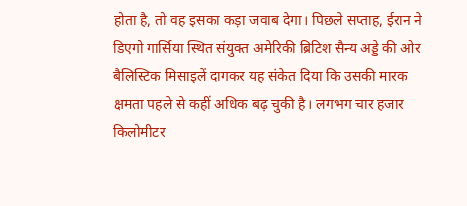होता है, तो वह इसका कड़ा जवाब देगा। पिछले सप्ताह, ईरान ने डिएगो गार्सिया स्थित संयुक्त अमेरिकी ब्रिटिश सैन्य अड्डे की ओर बैलिस्टिक मिसाइलें दागकर यह संकेत दिया कि उसकी मारक क्षमता पहले से कहीं अधिक बढ़ चुकी है। लगभग चार हजार किलोमीटर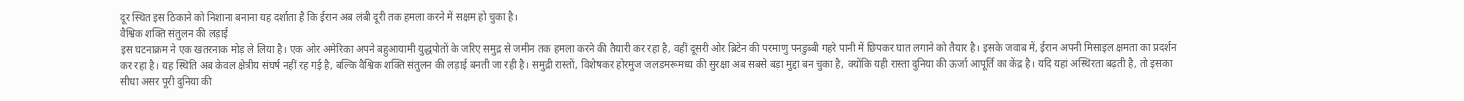दूर स्थित इस ठिकाने को निशाना बनाना यह दर्शाता है कि ईरान अब लंबी दूरी तक हमला करने में सक्षम हो चुका है।
वैश्विक शक्ति संतुलन की लड़ाई
इस घटनाक्रम ने एक खतरनाक मोड़ ले लिया है। एक ओर अमेरिका अपने बहुआयामी युद्धपोतों के जरिए समुद्र से जमीन तक हमला करने की तैयारी कर रहा है, वहीं दूसरी ओर ब्रिटेन की परमाणु पनडुब्बी गहरे पानी में छिपकर घात लगाने को तैयार है। इसके जवाब में, ईरान अपनी मिसाइल क्षमता का प्रदर्शन कर रहा है। यह स्थिति अब केवल क्षेत्रीय संघर्ष नहीं रह गई है, बल्कि वैश्विक शक्ति संतुलन की लड़ाई बनती जा रही है। समुद्री रास्तों, विशेषकर होरमुज जलडमरूमध्य की सुरक्षा अब सबसे बड़ा मुद्दा बन चुका है, क्योंकि यही रास्ता दुनिया की ऊर्जा आपूर्ति का केंद्र है। यदि यहां अस्थिरता बढ़ती है, तो इसका सीधा असर पूरी दुनिया की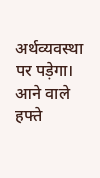अर्थव्यवस्था पर पड़ेगा। आने वाले हफ्ते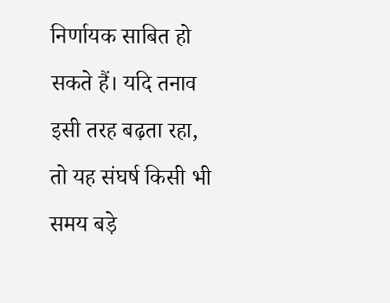निर्णायक साबित हो सकते हैं। यदि तनाव इसी तरह बढ़ता रहा, तो यह संघर्ष किसी भी समय बड़े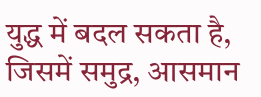युद्ध में बदल सकता है, जिसमें समुद्र, आसमान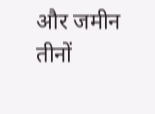और जमीन तीनों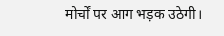मोर्चों पर आग भड़क उठेगी।